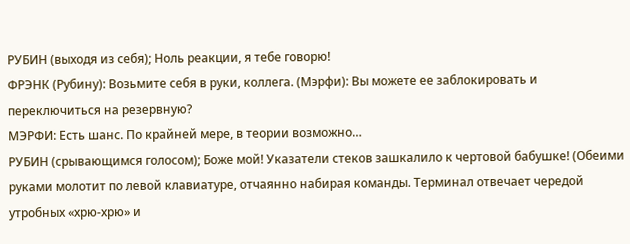РУБИН (выходя из себя); Ноль реакции, я тебе говорю!
ФРЭНК (Рубину): Возьмите себя в руки, коллега. (Мэрфи): Вы можете ее заблокировать и переключиться на резервную?
МЭРФИ: Есть шанс. По крайней мере, в теории возможно…
РУБИН (срывающимся голосом); Боже мой! Указатели стеков зашкалило к чертовой бабушке! (Обеими руками молотит по левой клавиатуре, отчаянно набирая команды. Терминал отвечает чередой утробных «хрю-хрю» и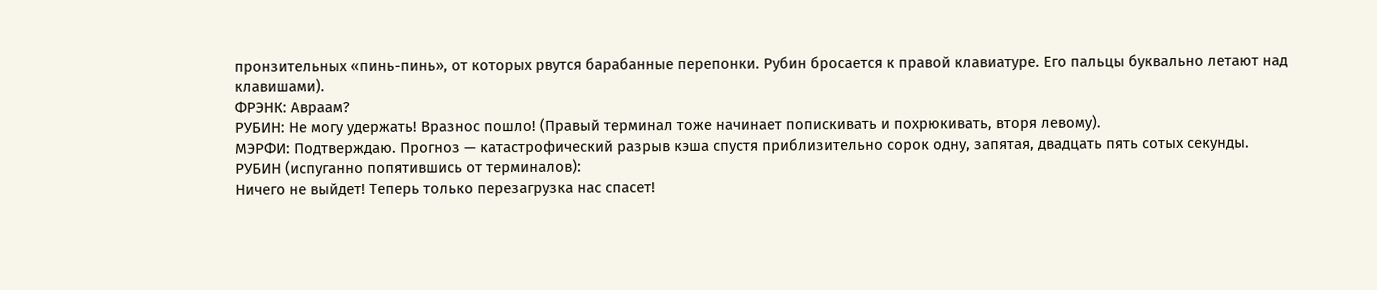пронзительных «пинь-пинь», от которых рвутся барабанные перепонки. Рубин бросается к правой клавиатуре. Его пальцы буквально летают над клавишами).
ФРЭНК: Авраам?
РУБИН: Не могу удержать! Вразнос пошло! (Правый терминал тоже начинает попискивать и похрюкивать, вторя левому).
МЭРФИ: Подтверждаю. Прогноз — катастрофический разрыв кэша спустя приблизительно сорок одну, запятая, двадцать пять сотых секунды.
РУБИН (испуганно попятившись от терминалов):
Ничего не выйдет! Теперь только перезагрузка нас спасет!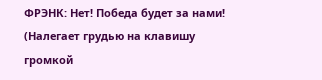ФРЭНК: Нет! Победа будет за нами! (Налегает грудью на клавишу громкой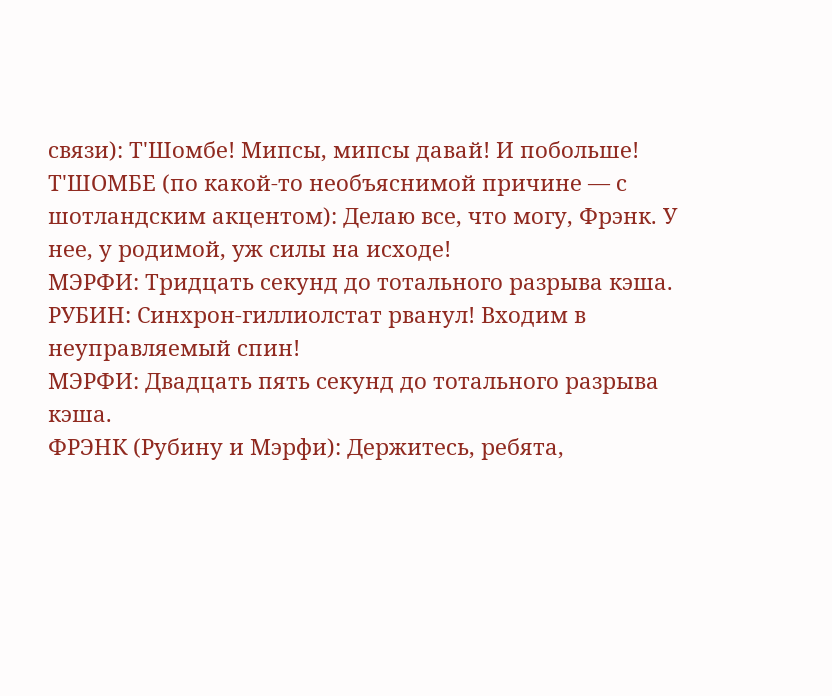связи): Т'Шомбе! Мипсы, мипсы давай! И побольше!
Т'ШОМБЕ (по какой-то необъяснимой причине — с шотландским акцентом): Делаю все, что могу, Фрэнк. У нее, у родимой, уж силы на исходе!
МЭРФИ: Тридцать секунд до тотального разрыва кэша.
РУБИН: Синхрон-гиллиолстат рванул! Входим в неуправляемый спин!
МЭРФИ: Двадцать пять секунд до тотального разрыва кэша.
ФРЭНК (Рубину и Мэрфи): Держитесь, ребята,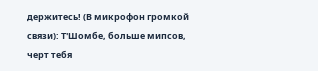держитесь! (В микрофон громкой связи): Т'Шомбе, больше мипсов, черт тебя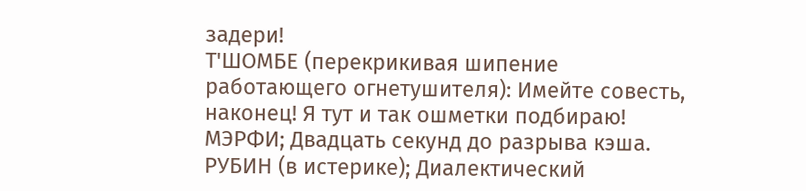задери!
Т'ШОМБЕ (перекрикивая шипение работающего огнетушителя): Имейте совесть, наконец! Я тут и так ошметки подбираю!
МЭРФИ; Двадцать секунд до разрыва кэша.
РУБИН (в истерике); Диалектический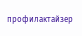профилактайзер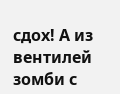сдох! А из вентилей зомби с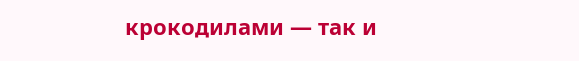крокодилами — так и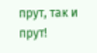прут, так и прут!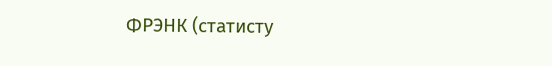ФРЭНК (статисту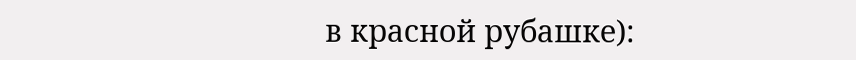в красной рубашке):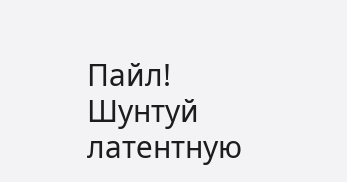Пайл! Шунтуй латентную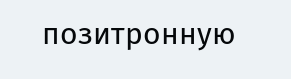позитронную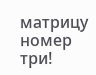матрицу номер три!